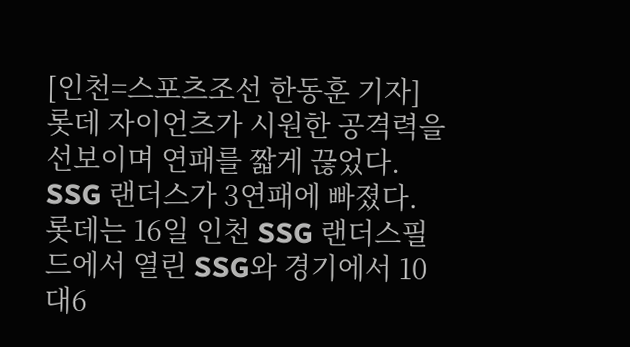[인천=스포츠조선 한동훈 기자] 롯데 자이언츠가 시원한 공격력을 선보이며 연패를 짧게 끊었다. SSG 랜더스가 3연패에 빠졌다.
롯데는 16일 인천 SSG 랜더스필드에서 열린 SSG와 경기에서 10대6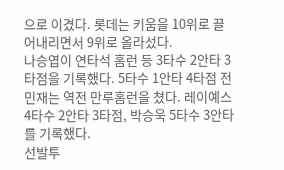으로 이겼다. 롯데는 키움을 10위로 끌어내리면서 9위로 올라섰다.
나승엽이 연타석 홈런 등 3타수 2안타 3타점을 기록했다. 5타수 1안타 4타점 전민재는 역전 만루홈런을 쳤다. 레이예스 4타수 2안타 3타점, 박승욱 5타수 3안타를 기록했다.
선발투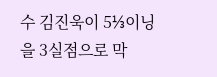수 김진욱이 5⅓이닝을 3실점으로 막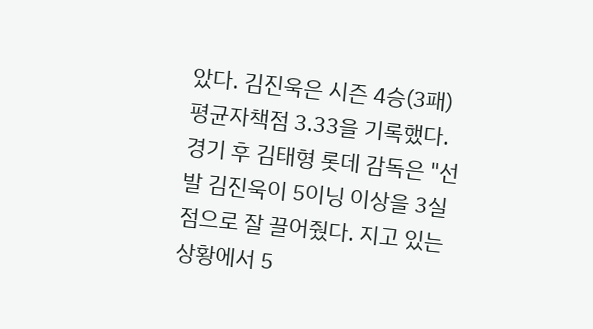았다. 김진욱은 시즌 4승(3패) 평균자책점 3.33을 기록했다.
경기 후 김태형 롯데 감독은 "선발 김진욱이 5이닝 이상을 3실점으로 잘 끌어줬다. 지고 있는 상황에서 5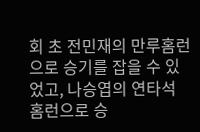회 초 전민재의 만루홈런으로 승기를 잡을 수 있었고, 나승엽의 연타석 홈런으로 승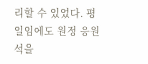리할 수 있었다. 평일임에도 원정 응원석을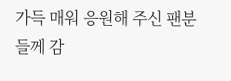가득 매워 응원해 주신 팬분들께 감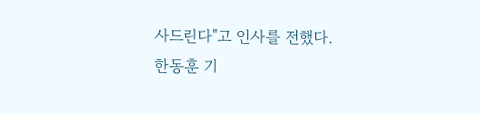사드린다"고 인사를 전했다.
한동훈 기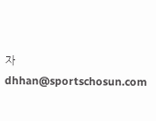자 dhhan@sportschosun.com